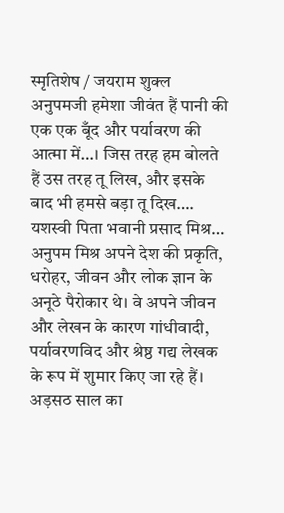स्मृतिशेष / जयराम शुक्ल अनुपमजी हमेशा जीवंत हैं पानी की एक एक बूँद और पर्यावरण की आत्मा में…। जिस तरह हम बोलते हैं उस तरह तू लिख, और इसके बाद भी हमसे बड़ा तू दिख…. यशस्वी पिता भवानी प्रसाद मिश्र…
अनुपम मिश्र अपने देश की प्रकृति, धरोहर, जीवन और लोक ज्ञान के अनूठे पैरोकार थे। वे अपने जीवन और लेखन के कारण गांधीवादी, पर्यावरणविद और श्रेष्ठ गद्य लेखक के रूप में शुमार किए जा रहे हैं। अड़सठ साल का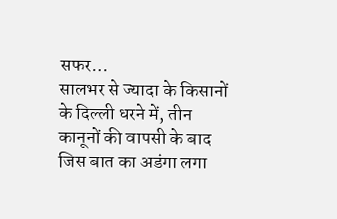सफर…
सालभर से ज्यादा के किसानों के दिल्ली धरने में, तीन कानूनों की वापसी के बाद जिस बात का अडंगा लगा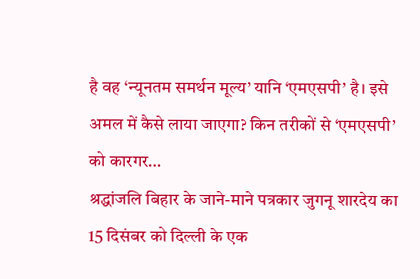है वह ‘न्यूनतम समर्थन मूल्य’ यानि ‘एमएसपी’ है। इसे अमल में कैसे लाया जाएगा? किन तरीकों से ‘एमएसपी’ को कारगर…
श्रद्धांजलि बिहार के जाने-माने पत्रकार जुगनू शारदेय का 15 दिसंबर को दिल्ली के एक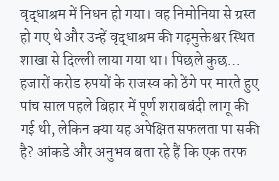वृद्धाश्रम में निधन हो गया। वह निमोनिया से ग्रस्त हो गए थे और उन्हें वृद्धाश्रम की गढ़मुक्तेश्वर स्थित शाखा से दिल्ली लाया गया था। पिछले कुछ…
हजारों करोड रुपयों के राजस्व को ठेंगे पर मारते हुए पांच साल पहले बिहार में पूर्ण शराबबंदी लागू की गई थी, लेकिन क्या यह अपेक्षित सफलता पा सकी है? आंकडे और अनुभव बता रहे हैं कि एक तरफ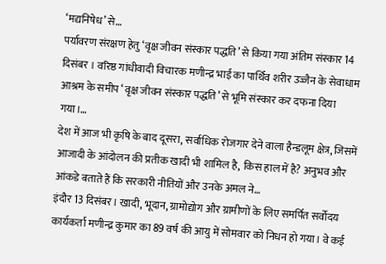‘मद्यनिषेध’ से…
पर्यावरण संरक्षण हेतु ‘वृक्ष जीवन संस्कार पद्धति’ से किया गया अंतिम संस्कार 14 दिसंबर । वरिष्ठ गांधीवादी विचारक मणीन्द्र भाई का पार्थिव शरीर उज्जैन के सेवाधाम आश्रम के समीप ‘वृक्ष जीवन संस्कार पद्धति’ से भूमि संस्कार कर दफना दिया गया।…
देश में आज भी कृषि के बाद दूसरा, सर्वाधिक रोजगार देने वाला हैन्डलूम क्षेत्र, जिसमें आजादी के आंदोलन की प्रतीक खादी भी शामिल है, किस हाल में है? अनुभव और आंकडे बताते हैं कि सरकारी नीतियों और उनके अमल ने…
इंदौर 13 दिसंबर। खादी, भूदान, ग्रामोद्योग और ग्रामीणों के लिए समर्पित सर्वोदय कार्यकर्ता मणीन्द्र कुमार का 89 वर्ष की आयु में सोमवार को निधन हो गया। वे कई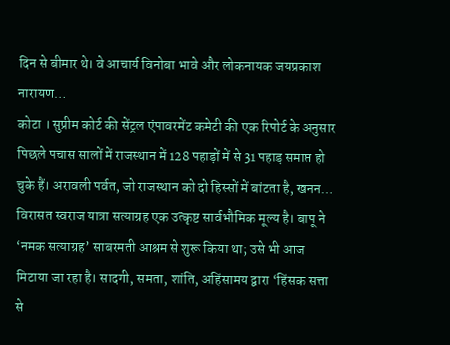दिन से बीमार थे। वे आचार्य विनोबा भावे और लोकनायक जयप्रकाश नारायण…
कोटा । सुप्रीम कोर्ट की सेंट्रल एंपावरमेंट कमेटी की एक रिपोर्ट के अनुसार पिछले पचास सालों में राजस्थान में 128 पहाड़ों में से 31 पहाड़ समाप्त हो चुके हैं। अरावली पर्वत, जो राजस्थान को दो हिस्सों में बांटता है, खनन…
विरासत स्वराज यात्रा सत्याग्रह एक उत्कृष्ट सार्वभौमिक मूल्य है। बापू ने ‘नमक सत्याग्रह’ साबरमती आश्रम से शुरू किया था; उसे भी आज मिटाया जा रहा है। सादगी, समता, शांति, अहिंसामय द्वारा ‘हिंसक सत्ता से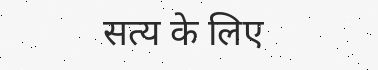सत्य के लिए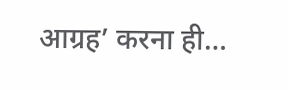आग्रह’ करना ही…